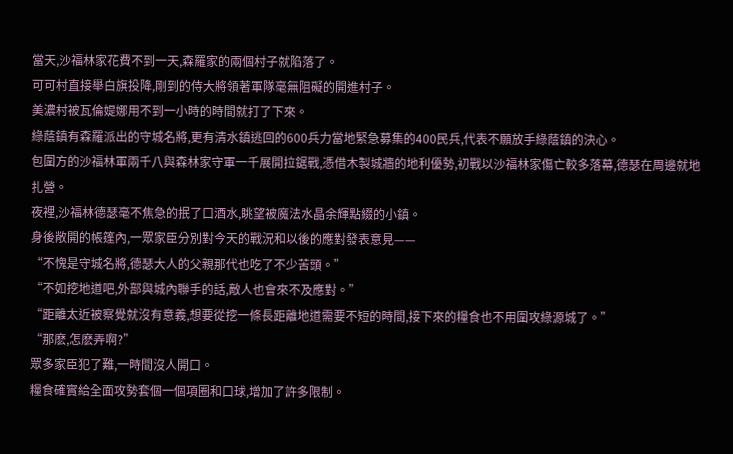當天,沙福林家花費不到一天,森羅家的兩個村子就陷落了。
可可村直接舉白旗投降,剛到的侍大將領著軍隊毫無阻礙的開進村子。
美濃村被瓦倫媞娜用不到一小時的時間就打了下來。
綠蔭鎮有森羅派出的守城名將,更有清水鎮逃回的600兵力當地緊急募集的400民兵,代表不願放手綠蔭鎮的決心。
包圍方的沙福林軍兩千八與森林家守軍一千展開拉鋸戰,憑借木製城牆的地利優勢,初戰以沙福林家傷亡較多落幕,德瑟在周邊就地扎營。
夜裡,沙福林德瑟毫不焦急的抿了口酒水,眺望被魔法水晶余輝點綴的小鎮。
身後敞開的帳篷內,一眾家臣分別對今天的戰況和以後的應對發表意見——
“不愧是守城名將,德瑟大人的父親那代也吃了不少苦頭。”
“不如挖地道吧,外部與城內聯手的話,敵人也會來不及應對。”
“距離太近被察覺就沒有意義,想要從挖一條長距離地道需要不短的時間,接下來的糧食也不用圍攻綠源城了。”
“那麽,怎麽弄啊?”
眾多家臣犯了難,一時間沒人開口。
糧食確實給全面攻勢套個一個項圈和口球,增加了許多限制。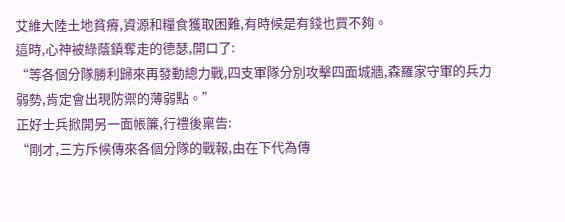艾維大陸土地貧瘠,資源和糧食獲取困難,有時候是有錢也買不夠。
這時,心神被綠蔭鎮奪走的德瑟,開口了:
“等各個分隊勝利歸來再發動總力戰,四支軍隊分別攻擊四面城牆,森羅家守軍的兵力弱勢,肯定會出現防禦的薄弱點。”
正好士兵掀開另一面帳簾,行禮後稟告:
“剛才,三方斥候傳來各個分隊的戰報,由在下代為傳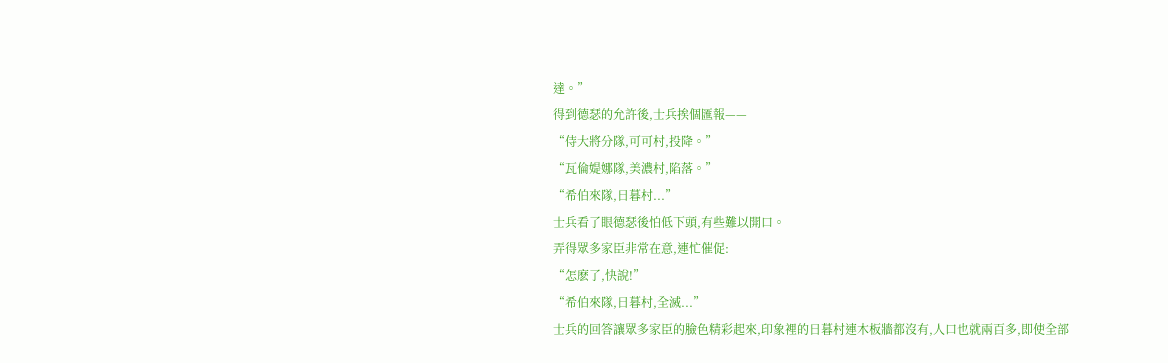達。”
得到德瑟的允許後,士兵挨個匯報——
“侍大將分隊,可可村,投降。”
“瓦倫媞娜隊,美濃村,陷落。”
“希伯來隊,日暮村...”
士兵看了眼德瑟後怕低下頭,有些難以開口。
弄得眾多家臣非常在意,連忙催促:
“怎麽了,快說!”
“希伯來隊,日暮村,全滅...”
士兵的回答讓眾多家臣的臉色精彩起來,印象裡的日暮村連木板牆都沒有,人口也就兩百多,即使全部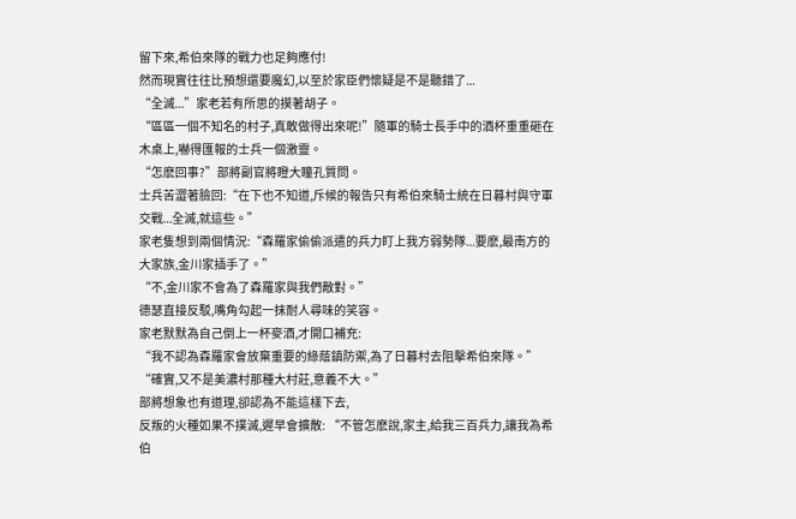留下來,希伯來隊的戰力也足夠應付!
然而現實往往比預想還要魔幻,以至於家臣們懷疑是不是聽錯了...
“全滅...”家老若有所思的摸著胡子。
“區區一個不知名的村子,真敢做得出來呢!”隨軍的騎士長手中的酒杯重重砸在木桌上,嚇得匯報的士兵一個激靈。
“怎麽回事?”部將副官將瞪大瞳孔質問。
士兵苦澀著臉回:“在下也不知道,斥候的報告只有希伯來騎士統在日暮村與守軍交戰...全滅,就這些。”
家老隻想到兩個情況:“森羅家偷偷派遣的兵力盯上我方弱勢隊...要麽,最南方的大家族,金川家插手了。”
“不,金川家不會為了森羅家與我們敵對。”
德瑟直接反駁,嘴角勾起一抹耐人尋味的笑容。
家老默默為自己倒上一杯麥酒,才開口補充:
“我不認為森羅家會放棄重要的綠蔭鎮防禦,為了日暮村去阻擊希伯來隊。”
“確實,又不是美濃村那種大村莊,意義不大。”
部將想象也有道理,卻認為不能這樣下去,
反叛的火種如果不撲滅,遲早會擴散: “不管怎麽說,家主,給我三百兵力,讓我為希伯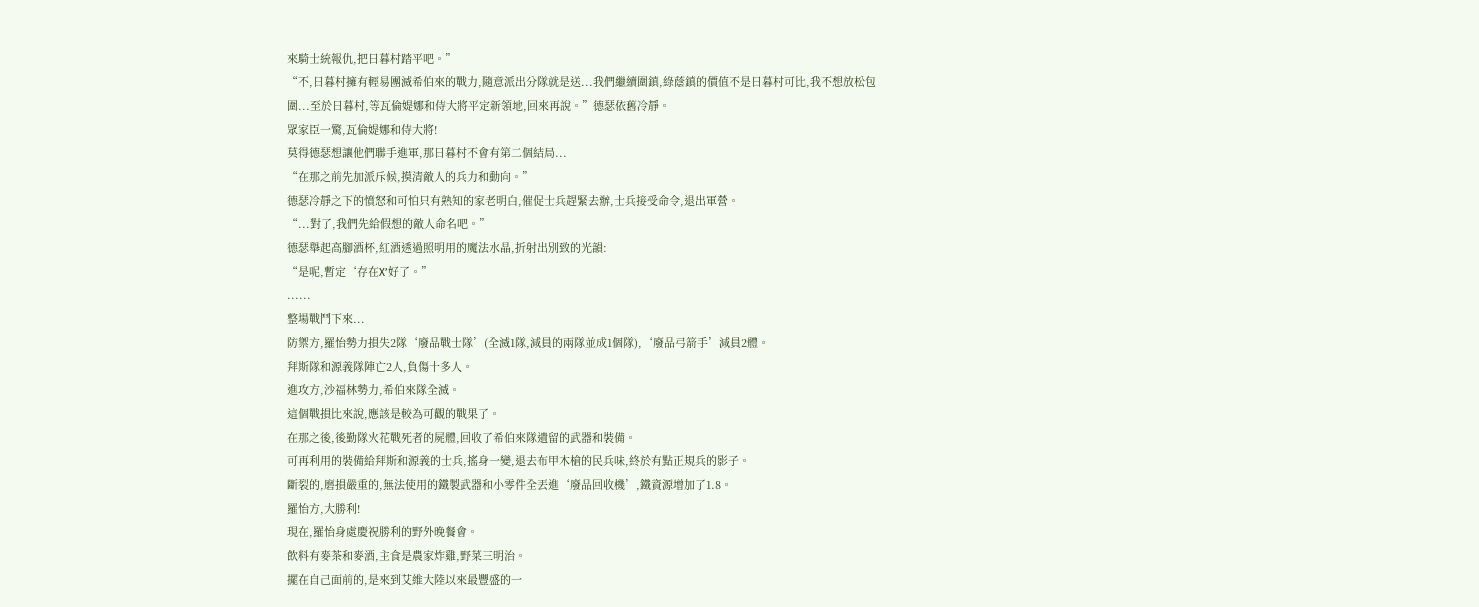來騎士統報仇,把日暮村踏平吧。”
“不,日暮村擁有輕易團滅希伯來的戰力,隨意派出分隊就是送...我們繼續圍鎮,綠蔭鎮的價值不是日暮村可比,我不想放松包圍...至於日暮村,等瓦倫媞娜和侍大將平定新領地,回來再說。”德瑟依舊冷靜。
眾家臣一驚,瓦倫媞娜和侍大將!
莫得德瑟想讓他們聯手進軍,那日暮村不會有第二個結局...
“在那之前先加派斥候,摸清敵人的兵力和動向。”
德瑟冷靜之下的憤怒和可怕只有熟知的家老明白,催促士兵趕緊去辦,士兵接受命令,退出軍營。
“...對了,我們先給假想的敵人命名吧。”
德瑟舉起高腳酒杯,紅酒透過照明用的魔法水晶,折射出別致的光韻:
“是呢,暫定‘存在X’好了。”
......
整場戰鬥下來...
防禦方,羅怡勢力損失2隊‘廢品戰士隊’(全滅1隊,減員的兩隊並成1個隊),‘廢品弓箭手’減員2體。
拜斯隊和源義隊陣亡2人,負傷十多人。
進攻方,沙福林勢力,希伯來隊全滅。
這個戰損比來說,應該是較為可觀的戰果了。
在那之後,後勤隊火花戰死者的屍體,回收了希伯來隊遺留的武器和裝備。
可再利用的裝備給拜斯和源義的士兵,搖身一變,退去布甲木槍的民兵味,終於有點正規兵的影子。
斷裂的,磨損嚴重的,無法使用的鐵製武器和小零件全丟進‘廢品回收機’,鐵資源增加了1.8。
羅怡方,大勝利!
現在,羅怡身處慶祝勝利的野外晚餐會。
飲料有麥茶和麥酒,主食是農家炸雞,野菜三明治。
擺在自己面前的,是來到艾維大陸以來最豐盛的一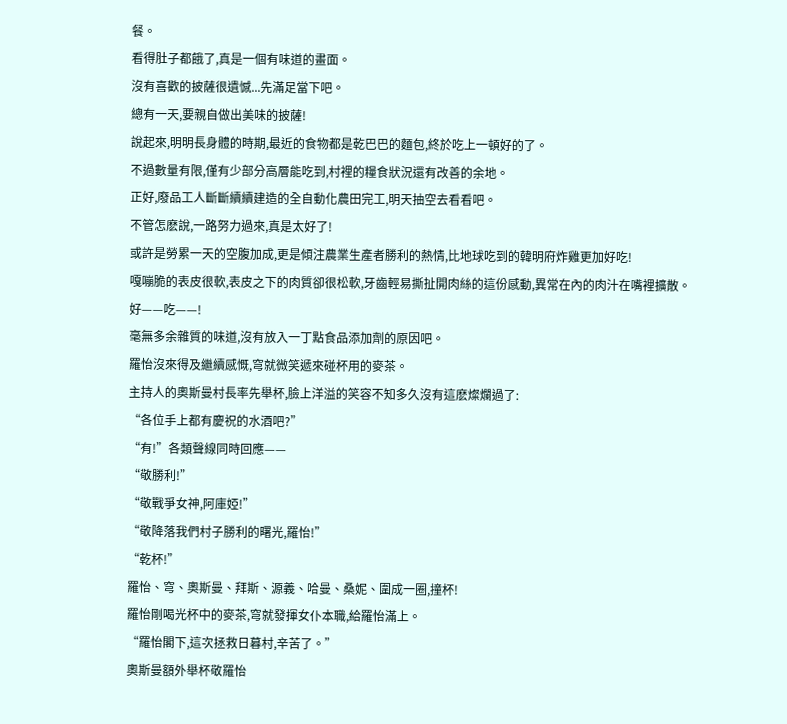餐。
看得肚子都餓了,真是一個有味道的畫面。
沒有喜歡的披薩很遺憾...先滿足當下吧。
總有一天,要親自做出美味的披薩!
說起來,明明長身體的時期,最近的食物都是乾巴巴的麵包,終於吃上一頓好的了。
不過數量有限,僅有少部分高層能吃到,村裡的糧食狀況還有改善的余地。
正好,廢品工人斷斷續續建造的全自動化農田完工,明天抽空去看看吧。
不管怎麽說,一路努力過來,真是太好了!
或許是勞累一天的空腹加成,更是傾注農業生產者勝利的熱情,比地球吃到的韓明府炸雞更加好吃!
嘎嘣脆的表皮很軟,表皮之下的肉質卻很松軟,牙齒輕易撕扯開肉絲的這份感動,異常在內的肉汁在嘴裡擴散。
好——吃——!
毫無多余雜質的味道,沒有放入一丁點食品添加劑的原因吧。
羅怡沒來得及繼續感慨,穹就微笑遞來碰杯用的麥茶。
主持人的奧斯曼村長率先舉杯,臉上洋溢的笑容不知多久沒有這麽燦爛過了:
“各位手上都有慶祝的水酒吧?”
“有!”各類聲線同時回應——
“敬勝利!”
“敬戰爭女神,阿庫婭!”
“敬降落我們村子勝利的曙光,羅怡!”
“乾杯!”
羅怡、穹、奧斯曼、拜斯、源義、哈曼、桑妮、圍成一圈,撞杯!
羅怡剛喝光杯中的麥茶,穹就發揮女仆本職,給羅怡滿上。
“羅怡閣下,這次拯救日暮村,辛苦了。”
奧斯曼額外舉杯敬羅怡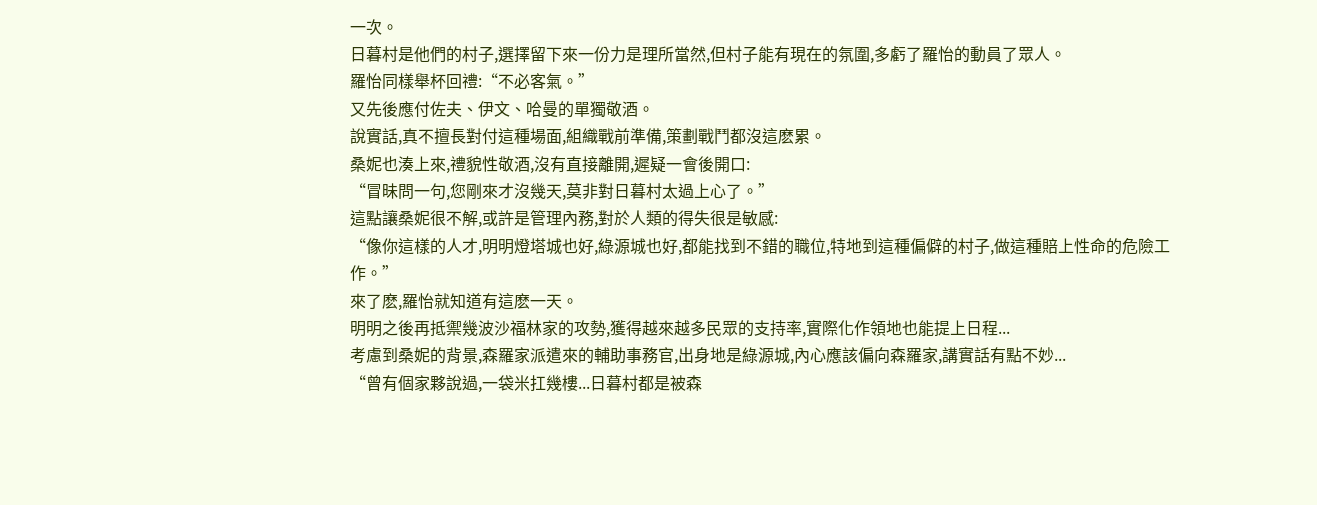一次。
日暮村是他們的村子,選擇留下來一份力是理所當然,但村子能有現在的氛圍,多虧了羅怡的動員了眾人。
羅怡同樣舉杯回禮:“不必客氣。”
又先後應付佐夫、伊文、哈曼的單獨敬酒。
說實話,真不擅長對付這種場面,組織戰前準備,策劃戰鬥都沒這麽累。
桑妮也湊上來,禮貌性敬酒,沒有直接離開,遲疑一會後開口:
“冒昧問一句,您剛來才沒幾天,莫非對日暮村太過上心了。”
這點讓桑妮很不解,或許是管理內務,對於人類的得失很是敏感:
“像你這樣的人才,明明燈塔城也好,綠源城也好,都能找到不錯的職位,特地到這種偏僻的村子,做這種賠上性命的危險工作。”
來了麽,羅怡就知道有這麽一天。
明明之後再抵禦幾波沙福林家的攻勢,獲得越來越多民眾的支持率,實際化作領地也能提上日程...
考慮到桑妮的背景,森羅家派遣來的輔助事務官,出身地是綠源城,內心應該偏向森羅家,講實話有點不妙...
“曾有個家夥說過,一袋米扛幾樓...日暮村都是被森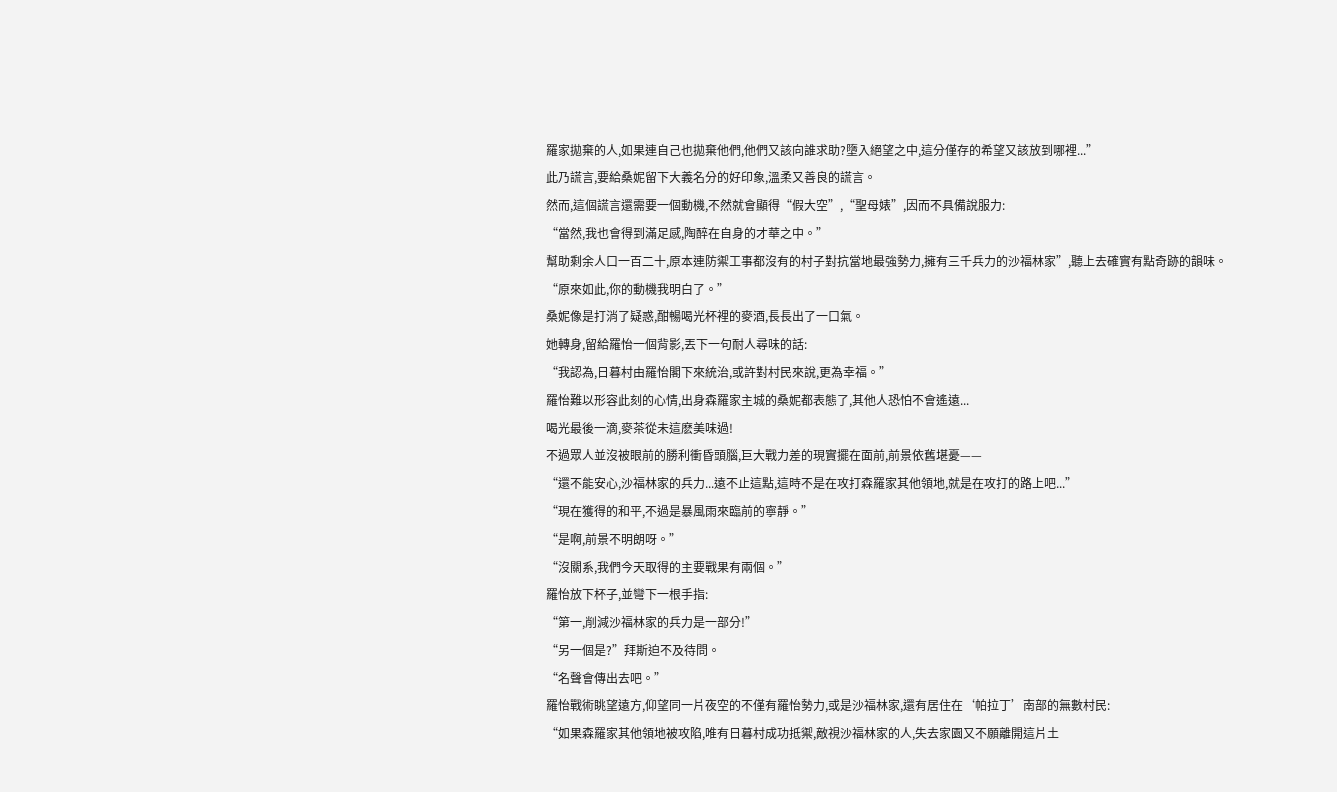羅家拋棄的人,如果連自己也拋棄他們,他們又該向誰求助?墮入絕望之中,這分僅存的希望又該放到哪裡...”
此乃謊言,要給桑妮留下大義名分的好印象,溫柔又善良的謊言。
然而,這個謊言還需要一個動機,不然就會顯得“假大空”,“聖母婊”,因而不具備說服力:
“當然,我也會得到滿足感,陶醉在自身的才華之中。”
幫助剩余人口一百二十,原本連防禦工事都沒有的村子對抗當地最強勢力,擁有三千兵力的沙福林家”,聽上去確實有點奇跡的韻味。
“原來如此,你的動機我明白了。”
桑妮像是打消了疑惑,酣暢喝光杯裡的麥酒,長長出了一口氣。
她轉身,留給羅怡一個背影,丟下一句耐人尋味的話:
“我認為,日暮村由羅怡閣下來統治,或許對村民來說,更為幸福。”
羅怡難以形容此刻的心情,出身森羅家主城的桑妮都表態了,其他人恐怕不會遙遠...
喝光最後一滴,麥茶從未這麽美味過!
不過眾人並沒被眼前的勝利衝昏頭腦,巨大戰力差的現實擺在面前,前景依舊堪憂——
“還不能安心,沙福林家的兵力...遠不止這點,這時不是在攻打森羅家其他領地,就是在攻打的路上吧...”
“現在獲得的和平,不過是暴風雨來臨前的寧靜。”
“是啊,前景不明朗呀。”
“沒關系,我們今天取得的主要戰果有兩個。”
羅怡放下杯子,並彎下一根手指:
“第一,削減沙福林家的兵力是一部分!”
“另一個是?”拜斯迫不及待問。
“名聲會傳出去吧。”
羅怡戰術眺望遠方,仰望同一片夜空的不僅有羅怡勢力,或是沙福林家,還有居住在‘帕拉丁’南部的無數村民:
“如果森羅家其他領地被攻陷,唯有日暮村成功抵禦,敵視沙福林家的人,失去家園又不願離開這片土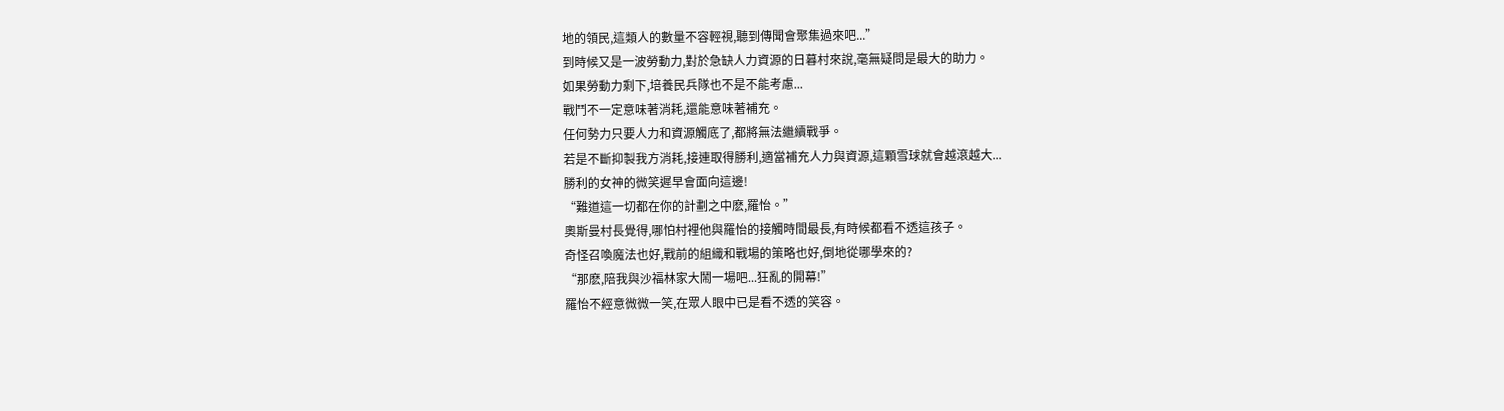地的領民,這類人的數量不容輕視,聽到傳聞會聚集過來吧...”
到時候又是一波勞動力,對於急缺人力資源的日暮村來說,毫無疑問是最大的助力。
如果勞動力剩下,培養民兵隊也不是不能考慮...
戰鬥不一定意味著消耗,還能意味著補充。
任何勢力只要人力和資源觸底了,都將無法繼續戰爭。
若是不斷抑製我方消耗,接連取得勝利,適當補充人力與資源,這顆雪球就會越滾越大...
勝利的女神的微笑遲早會面向這邊!
“難道這一切都在你的計劃之中麽,羅怡。”
奧斯曼村長覺得,哪怕村裡他與羅怡的接觸時間最長,有時候都看不透這孩子。
奇怪召喚魔法也好,戰前的組織和戰場的策略也好,倒地從哪學來的?
“那麽,陪我與沙福林家大鬧一場吧...狂亂的開幕!”
羅怡不經意微微一笑,在眾人眼中已是看不透的笑容。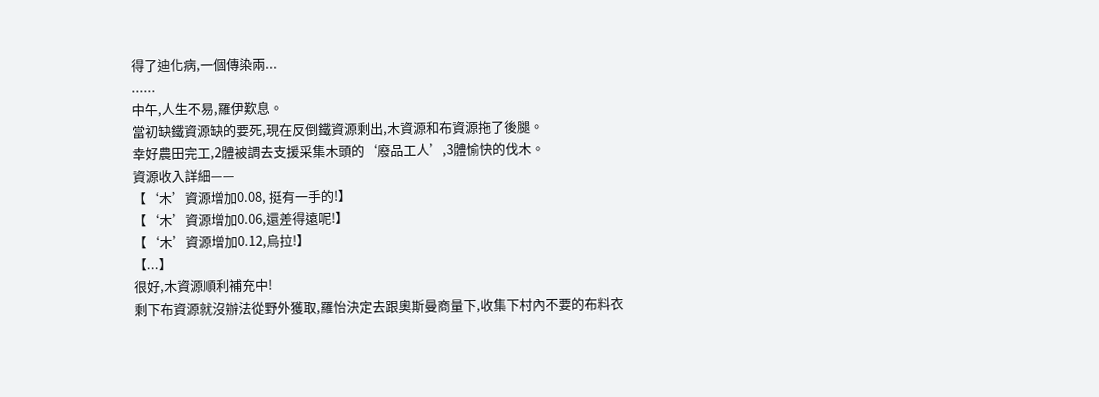得了迪化病,一個傳染兩...
......
中午,人生不易,羅伊歎息。
當初缺鐵資源缺的要死,現在反倒鐵資源剩出,木資源和布資源拖了後腿。
幸好農田完工,2體被調去支援采集木頭的‘廢品工人’,3體愉快的伐木。
資源收入詳細——
【‘木’資源增加0.08, 挺有一手的!】
【‘木’資源增加0.06,還差得遠呢!】
【‘木’資源增加0.12,烏拉!】
【...】
很好,木資源順利補充中!
剩下布資源就沒辦法從野外獲取,羅怡決定去跟奧斯曼商量下,收集下村內不要的布料衣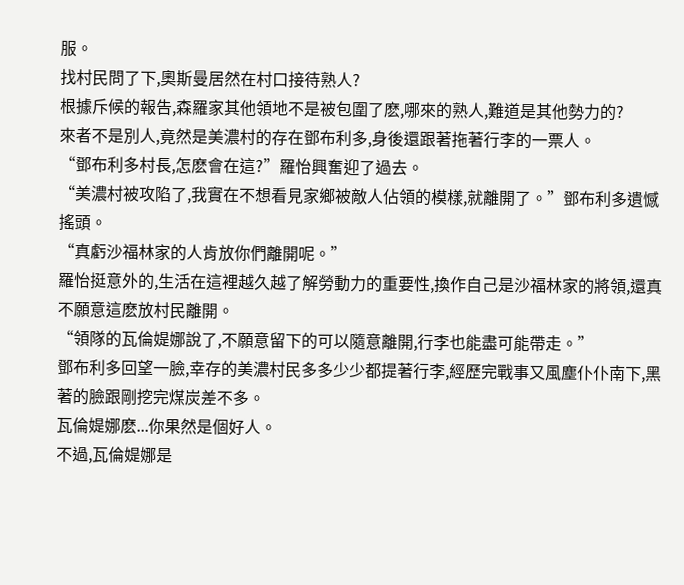服。
找村民問了下,奧斯曼居然在村口接待熟人?
根據斥候的報告,森羅家其他領地不是被包圍了麽,哪來的熟人,難道是其他勢力的?
來者不是別人,竟然是美濃村的存在鄧布利多,身後還跟著拖著行李的一票人。
“鄧布利多村長,怎麽會在這?”羅怡興奮迎了過去。
“美濃村被攻陷了,我實在不想看見家鄉被敵人佔領的模樣,就離開了。”鄧布利多遺憾搖頭。
“真虧沙福林家的人肯放你們離開呢。”
羅怡挺意外的,生活在這裡越久越了解勞動力的重要性,換作自己是沙福林家的將領,還真不願意這麽放村民離開。
“領隊的瓦倫媞娜說了,不願意留下的可以隨意離開,行李也能盡可能帶走。”
鄧布利多回望一臉,幸存的美濃村民多多少少都提著行李,經歷完戰事又風塵仆仆南下,黑著的臉跟剛挖完煤炭差不多。
瓦倫媞娜麽...你果然是個好人。
不過,瓦倫媞娜是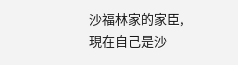沙福林家的家臣,現在自己是沙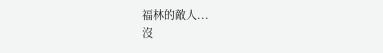福林的敵人...
沒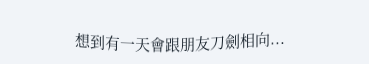想到有一天會跟朋友刀劍相向...